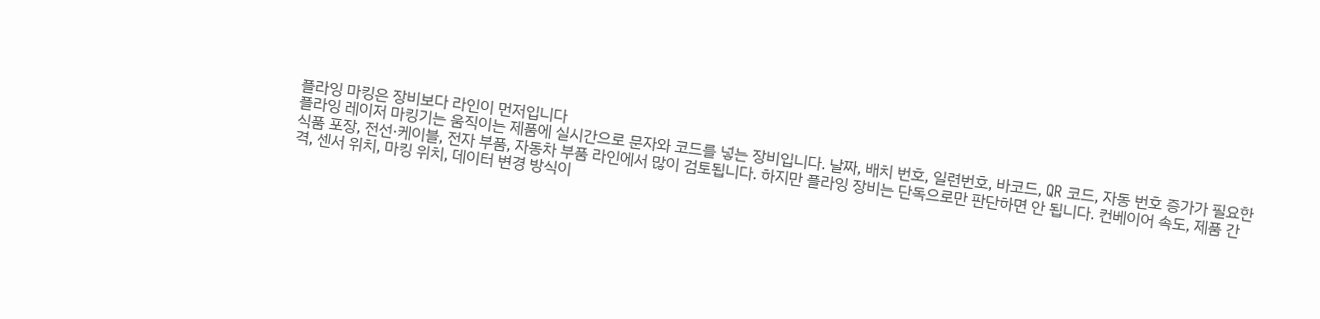플라잉 마킹은 장비보다 라인이 먼저입니다
플라잉 레이저 마킹기는 움직이는 제품에 실시간으로 문자와 코드를 넣는 장비입니다. 날짜, 배치 번호, 일련번호, 바코드, QR 코드, 자동 번호 증가가 필요한 식품 포장, 전선·케이블, 전자 부품, 자동차 부품 라인에서 많이 검토됩니다. 하지만 플라잉 장비는 단독으로만 판단하면 안 됩니다. 컨베이어 속도, 제품 간격, 센서 위치, 마킹 위치, 데이터 변경 방식이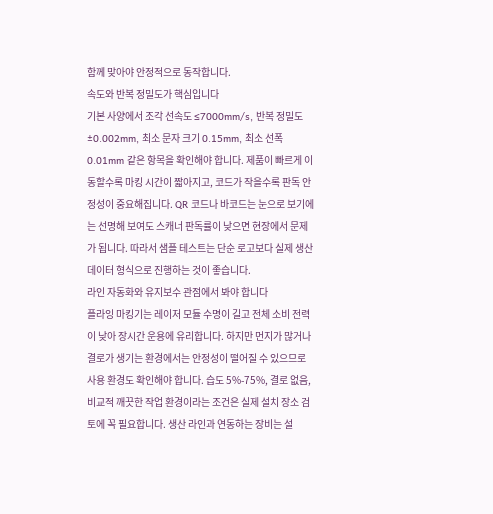함께 맞아야 안정적으로 동작합니다.
속도와 반복 정밀도가 핵심입니다
기본 사양에서 조각 선속도 ≤7000mm/s, 반복 정밀도 ±0.002mm, 최소 문자 크기 0.15mm, 최소 선폭 0.01mm 같은 항목을 확인해야 합니다. 제품이 빠르게 이동할수록 마킹 시간이 짧아지고, 코드가 작을수록 판독 안정성이 중요해집니다. QR 코드나 바코드는 눈으로 보기에는 선명해 보여도 스캐너 판독률이 낮으면 현장에서 문제가 됩니다. 따라서 샘플 테스트는 단순 로고보다 실제 생산 데이터 형식으로 진행하는 것이 좋습니다.
라인 자동화와 유지보수 관점에서 봐야 합니다
플라잉 마킹기는 레이저 모듈 수명이 길고 전체 소비 전력이 낮아 장시간 운용에 유리합니다. 하지만 먼지가 많거나 결로가 생기는 환경에서는 안정성이 떨어질 수 있으므로 사용 환경도 확인해야 합니다. 습도 5%-75%, 결로 없음, 비교적 깨끗한 작업 환경이라는 조건은 실제 설치 장소 검토에 꼭 필요합니다. 생산 라인과 연동하는 장비는 설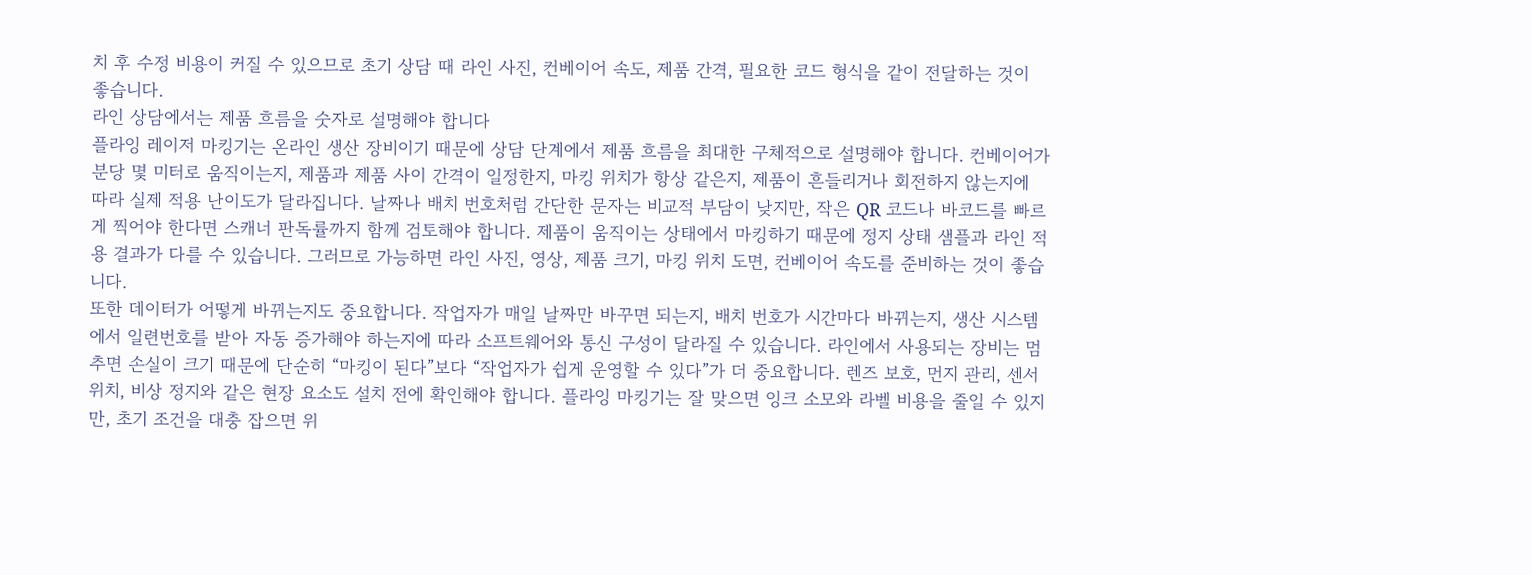치 후 수정 비용이 커질 수 있으므로 초기 상담 때 라인 사진, 컨베이어 속도, 제품 간격, 필요한 코드 형식을 같이 전달하는 것이 좋습니다.
라인 상담에서는 제품 흐름을 숫자로 설명해야 합니다
플라잉 레이저 마킹기는 온라인 생산 장비이기 때문에 상담 단계에서 제품 흐름을 최대한 구체적으로 설명해야 합니다. 컨베이어가 분당 몇 미터로 움직이는지, 제품과 제품 사이 간격이 일정한지, 마킹 위치가 항상 같은지, 제품이 흔들리거나 회전하지 않는지에 따라 실제 적용 난이도가 달라집니다. 날짜나 배치 번호처럼 간단한 문자는 비교적 부담이 낮지만, 작은 QR 코드나 바코드를 빠르게 찍어야 한다면 스캐너 판독률까지 함께 검토해야 합니다. 제품이 움직이는 상태에서 마킹하기 때문에 정지 상태 샘플과 라인 적용 결과가 다를 수 있습니다. 그러므로 가능하면 라인 사진, 영상, 제품 크기, 마킹 위치 도면, 컨베이어 속도를 준비하는 것이 좋습니다.
또한 데이터가 어떻게 바뀌는지도 중요합니다. 작업자가 매일 날짜만 바꾸면 되는지, 배치 번호가 시간마다 바뀌는지, 생산 시스템에서 일련번호를 받아 자동 증가해야 하는지에 따라 소프트웨어와 통신 구성이 달라질 수 있습니다. 라인에서 사용되는 장비는 멈추면 손실이 크기 때문에 단순히 “마킹이 된다”보다 “작업자가 쉽게 운영할 수 있다”가 더 중요합니다. 렌즈 보호, 먼지 관리, 센서 위치, 비상 정지와 같은 현장 요소도 설치 전에 확인해야 합니다. 플라잉 마킹기는 잘 맞으면 잉크 소모와 라벨 비용을 줄일 수 있지만, 초기 조건을 대충 잡으면 위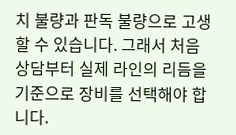치 불량과 판독 불량으로 고생할 수 있습니다. 그래서 처음 상담부터 실제 라인의 리듬을 기준으로 장비를 선택해야 합니다.